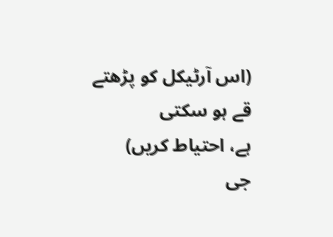(اس آرٹیکل کو پڑھتے قے ہو سکتی
ہے، احتیاط کریں)
جی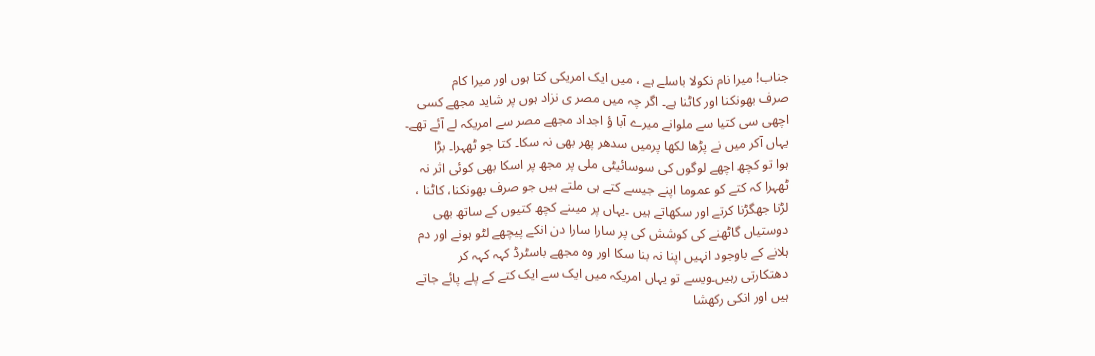جناب! میرا نام نکولا باسلے ہے ، میں ایک امریکی کتا ہوں اور میرا کام
صرف بھونکنا اور کاٹنا ہے۔ اگر چہ میں مصر ی نزاد ہوں پر شاید مجھے کسی
اچھی سی کتیا سے ملوانے میرے آبا ؤ اجداد مجھے مصر سے امریکہ لے آئے تھے۔
یہاں آکر میں نے پڑھا لکھا پرمیں سدھر پھر بھی نہ سکا۔ کتا جو ٹھہرا۔ بڑا
ہوا تو کچھ اچھے لوگوں کی سوسائیٹی ملی پر مجھ پر اسکا بھی کوئی اثر نہ
ٹھہرا کہ کتے کو عموما اپنے جیسے کتے ہی ملتے ہیں جو صرف بھونکنا، کاٹنا ،
لڑنا جھگڑنا کرتے اور سکھاتے ہیں ۔یہاں پر میںنے کچھ کتیوں کے ساتھ بھی
دوستیاں گاٹھنے کی کوشش کی پر سارا سارا دن انکے پیچھے لٹو ہونے اور دم
ہلانے کے باوجود انہیں اپنا نہ بنا سکا اور وہ مجھے باسٹرڈ کہہ کہہ کر
دھتکارتی رہیں۔ویسے تو یہاں امریکہ میں ایک سے ایک کتے کے پلے پائے جاتے
ہیں اور انکی رکھشا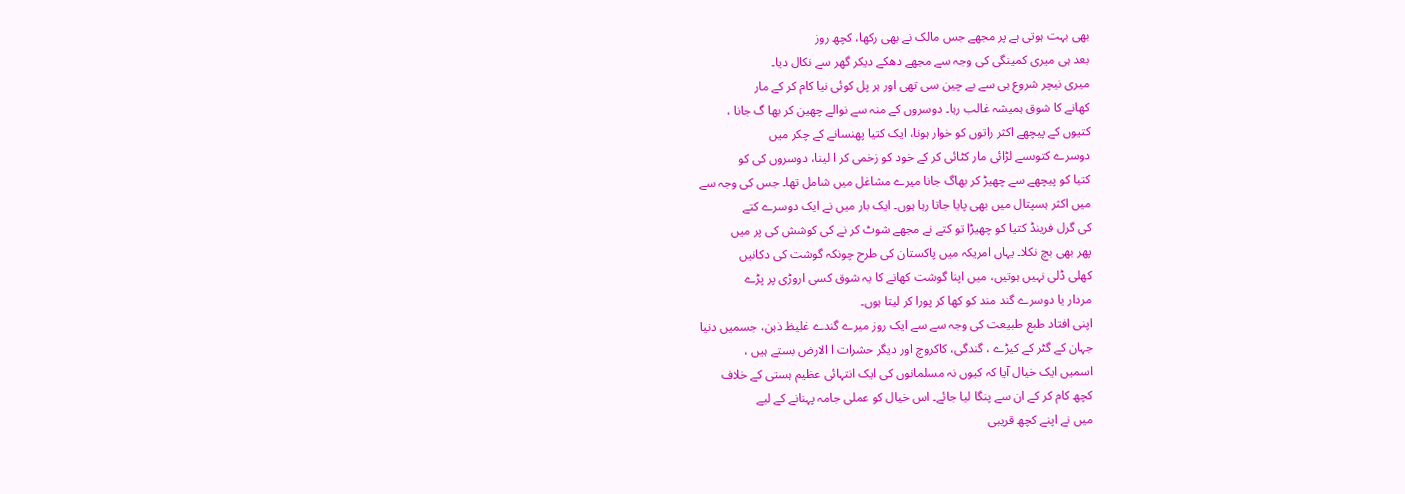بھی بہت ہوتی ہے پر مجھے جس مالک نے بھی رکھا، کچھ روز
بعد ہی میری کمینگی کی وجہ سے مجھے دھکے دیکر گھر سے نکال دیا۔
میری نیچر شروع ہی سے بے چین سی تھی اور ہر پل کوئی نیا کام کر کے مار
کھانے کا شوق ہمیشہ غالب رہا۔ دوسروں کے منہ سے نوالے چھین کر بھا گ جانا ،
کتیوں کے پیچھے اکثر راتوں کو خوار ہونا، ایک کتیا پھنسانے کے چکر میں
دوسرے کتوںسے لڑائی مار کٹائی کر کے خود کو زخمی کر ا لینا، دوسروں کی کو
کتیا کو پیچھے سے چھیڑ کر بھاگ جانا میرے مشاغل میں شامل تھا۔ جس کی وجہ سے
میں اکثر ہسپتال میں بھی پایا جاتا رہا ہوں۔ ایک بار میں نے ایک دوسرے کتے
کی گرل فرینڈ کتیا کو چھیڑا تو کتے نے مجھے شوٹ کر نے کی کوشش کی پر میں
پھر بھی بچ نکلا۔ یہاں امریکہ میں پاکستان کی طرح چونکہ گوشت کی دکانیں
کھلی ڈلی نہیں ہوتیں، میں اپنا گوشت کھانے کا یہ شوق کسی اروڑی پر پڑے
مردار یا دوسرے گند مند کو کھا کر پورا کر لیتا ہوں۔
اپنی افتاد طبع طبیعت کی وجہ سے سے ایک روز میرے گندے غلیظ ذہن، جسمیں دنیا
جہان کے گٹر کے کیڑے ، گندگی، کاکروچ اور دیگر حشرات ا الارض بستے ہیں ،
اسمیں ایک خیال آیا کہ کیوں نہ مسلمانوں کی ایک انتہائی عظیم ہستی کے خلاف
کچھ کام کر کے ان سے پنگا لیا جائے۔ اس خیال کو عملی جامہ پہنانے کے لیے
میں نے اپنے کچھ قریبی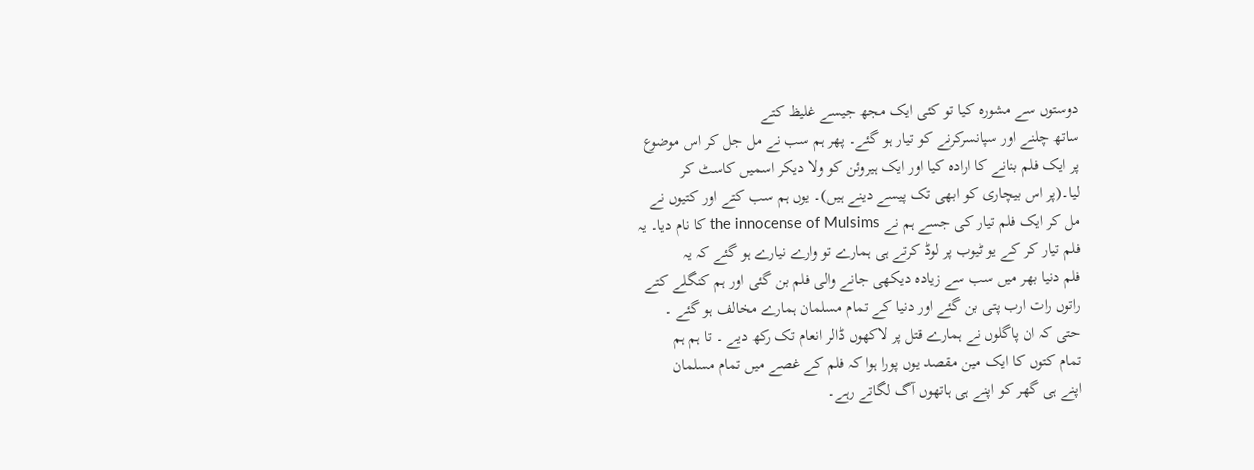دوستوں سے مشورہ کیا تو کئی ایک مجھ جیسے غلیظ کتے
ساتھ چلنے اور سپانسرکرنے کو تیار ہو گئے۔ پھر ہم سب نے مل جل کر اس موضوع
پر ایک فلم بنانے کا ارادہ کیا اور ایک ہیروئن کو ولا دیکر اسمیں کاسٹ کر
لیا۔(پر اس بیچاری کو ابھی تک پیسے دینے ہیں)۔ یوں ہم سب کتے اور کتیوں نے
مل کر ایک فلم تیار کی جسے ہم نے the innocense of Mulsims کا نام دیا۔ یہ
فلم تیار کر کے یو ٹیوب پر لوڈ کرتے ہی ہمارے تو وارے نیارے ہو گئے کہ یہ
فلم دنیا بھر میں سب سے زیادہ دیکھی جانے والی فلم بن گئی اور ہم کنگلے کتے
راتوں رات ارب پتی بن گئے اور دنیا کے تمام مسلمان ہمارے مخالف ہو گئے ۔
حتی کہ ان پاگلوں نے ہمارے قتل پر لاکھوں ڈالر انعام تک رکھ دیے ۔ تا ہم ہم
تمام کتوں کا ایک مین مقصد یوں پورا ہوا کہ فلم کے غصے میں تمام مسلمان
اپنے ہی گھر کو اپنے ہی ہاتھوں آگ لگاتے رہے۔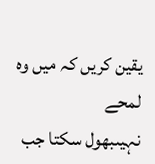یقین کریں کہ میں وہ لمحے
نہیںبھول سکتا جب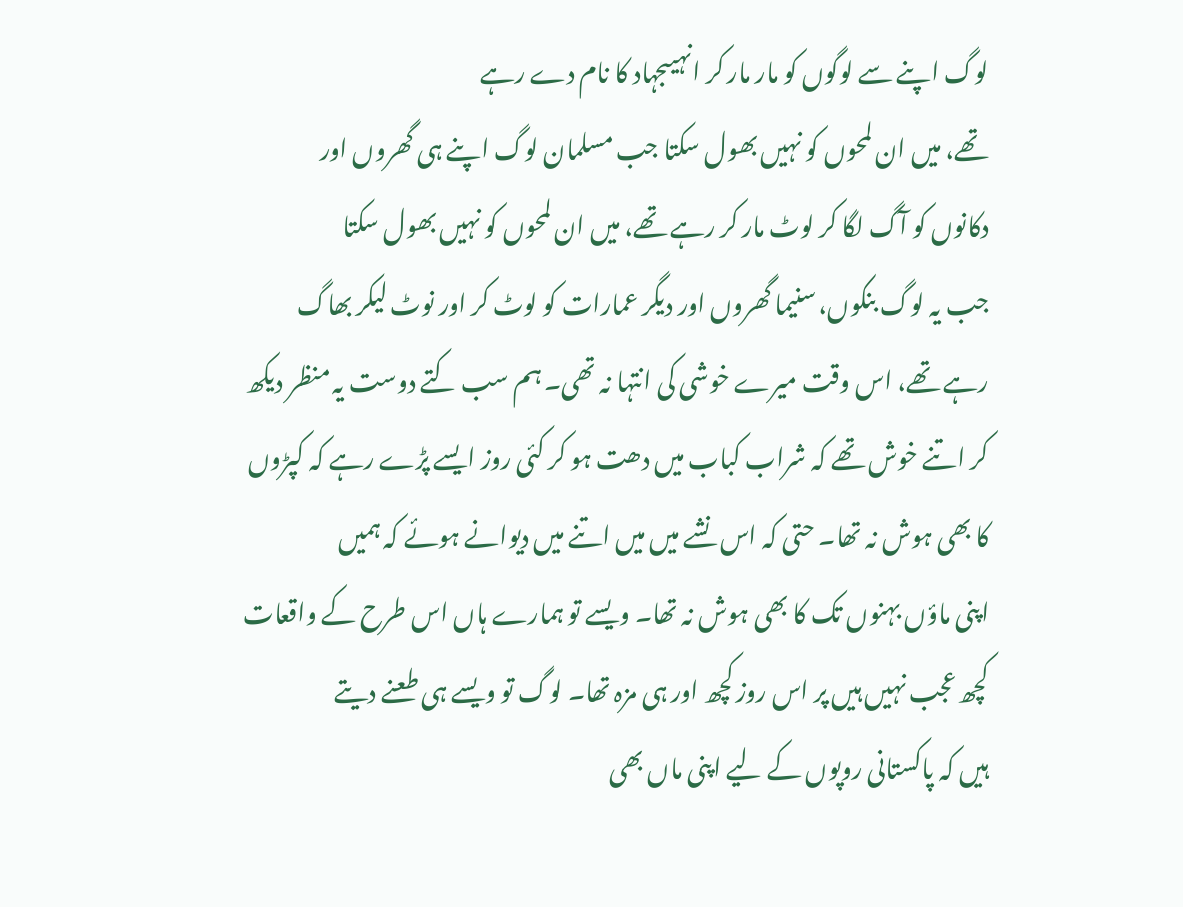لوگ اپنے سے لوگوں کو مار مار کر انہیںجہاد کا نام دے رہے
تھے، میں ان لمحوں کو نہیں بھول سکتا جب مسلمان لوگ اپنے ہی گھروں اور
دکانوں کو آگ لگا کر لوٹ مار کر رہے تھے، میں ان لمحوں کو نہیں بھول سکتا
جب یہ لوگ بنکوں، سنیما گھروں اور دیگر عمارات کو لوٹ کر اور نوٹ لیکر بھاگ
رہے تھے، اس وقت میرے خوشی کی انتہا نہ تھی۔ ہم سب کتے دوست یہ منظر دیکھ
کر اتنے خوش تھے کہ شراب کباب میں دھت ہو کر کئی روز ایسے پڑے رہے کہ کپڑوں
کا بھی ہوش نہ تھا۔ حتی کہ اس نشے میں میں اتنے میں دیوانے ہوئے کہ ہمیں
اپنی ماؤں بہنوں تک کا بھی ہوش نہ تھا۔ ویسے تو ہمارے ہاں اس طرح کے واقعات
کچھ عجب نہیں ہیں پر اس روز کچھ اور ہی مزہ تھا۔ لوگ تو ویسے ہی طعنے دیتے
ہیں کہ پاکستانی روپوں کے لیے اپنی ماں بھی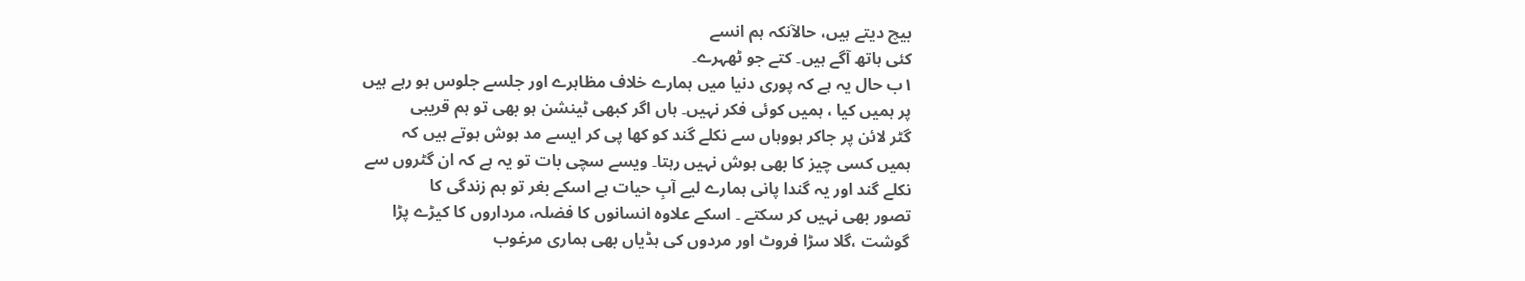بیچ دیتے ہیں، حالآنکہ ہم انسے
کئی ہاتھ آگے ہیں۔ کتے جو ٹھہرے۔
۱ب حال یہ ہے کہ پوری دنیا میں ہمارے خلاف مظاہرے اور جلسے جلوس ہو رہے ہیں
پر ہمیں کیا ، ہمیں کوئی فکر نہیں۔ ہاں اگر کبھی ٹینشن ہو بھی تو ہم قریبی
گٹر لائن پر جاکر ہووہاں سے نکلے گند کو کھا پی کر ایسے مد ہوش ہوتے ہیں کہ
ہمیں کسی چیز کا بھی ہوش نہیں رہتا۔ ویسے سچی بات تو یہ ہے کہ ان گٹروں سے
نکلے گند اور یہ گندا پانی ہمارے لیے آبِ حیات ہے اسکے بغر تو ہم زندگی کا
تصور بھی نہیں کر سکتے ۔ اسکے علاوہ انسانوں کا فضلہ، مرداروں کا کیڑے پڑا
گوشت ،گلا سڑا فروٹ اور مردوں کی ہڈیاں بھی ہماری مرغوب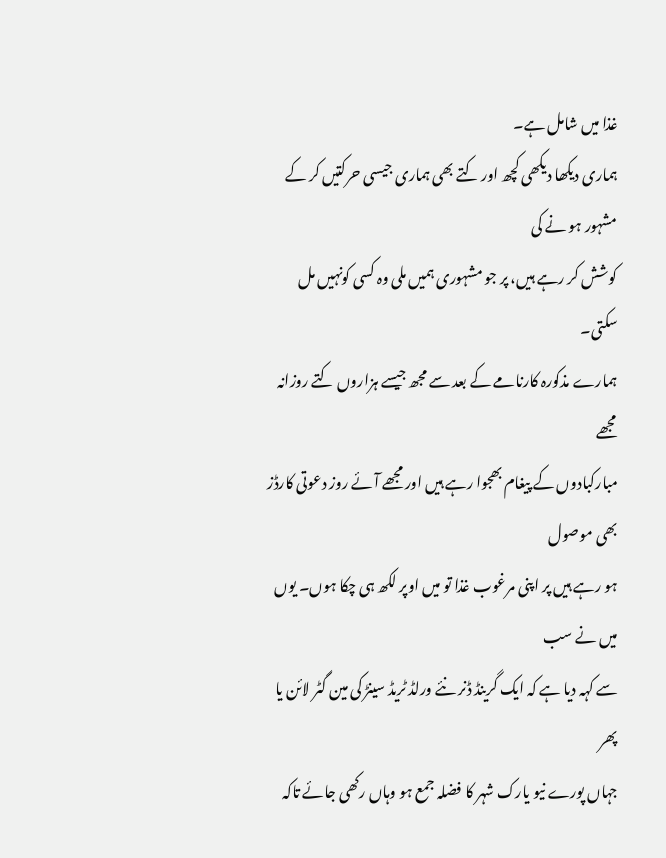غذا میں شامل ہے۔
ہماری دیکھا دیکھی کچھ اور کتے بھی ہماری جیسی حرکتیں کر کے مشہور ہو نے کی
کوشش کر رہے ہیں، پر جو مشہوری ہمیں ملی وہ کسی کونہیں مل سکتی۔
ہمارے مذکورہ کارنامے کے بعد سے مجھ جیسے ہزاروں کتے روزانہ مجھے
مبارکبادوں کے پیغام بھجوا رہے ہیں اور مجھے آئے روز دعوتی کارڈز بھی موصول
ہو رہے ہیں پر اپنی مرغوب غذا تو میں اوپر لکھ ہی چکا ہوں۔ یوں میں نے سب
سے کہہ دیا ہے کہ ایک گرینڈ ڈنر نئے ورلڈ ٹریڈ سینڑ کی مین گٹر لائن یا پھر
جہاں پورے نیو یارک شہر کا فضلہ جمع ہو وہاں رکھی جائے تاکہ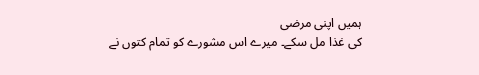ہمیں اپنی مرضی
کی غذا مل سکے۔ میرے اس مشورے کو تمام کتوں نے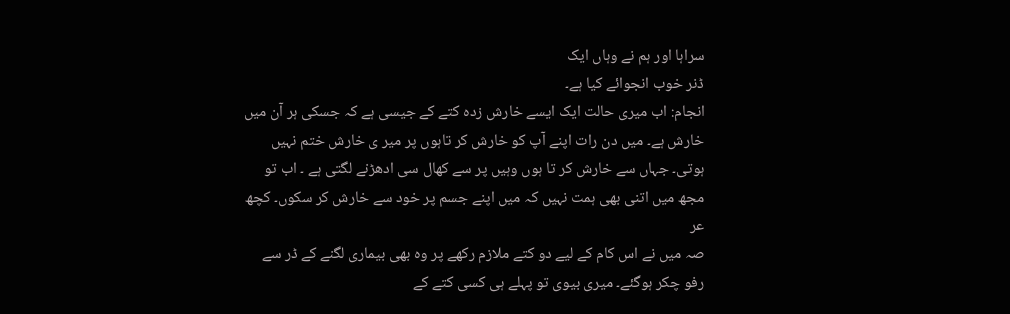سراہا اور ہم نے وہاں ایک
ڈنر خوب انجوائے کیا ہے۔
انجام: اب میری حالت ایک ایسے خارش زدہ کتے کے جیسی ہے کہ جسکی ہر آن میں
خارش ہے۔ میں دن رات اپنے آپ کو خارش کر تاہوں پر میر ی خارش ختم نہیں
ہوتی۔ جہاں سے خارش کر تا ہوں وہیں پر سے کھال سی ادھڑنے لگتی ہے ۔ اب تو
مجھ میں اتنی بھی ہمت نہیں کہ میں اپنے جسم پر خود سے خارش کر سکوں۔ کچھ عر
صہ میں نے اس کام کے لیے دو کتے ملازم رکھے پر وہ بھی بیماری لگنے کے ڈر سے
رفو چکر ہوگئے۔ میری بیوی تو پہلے ہی کسی کتے کے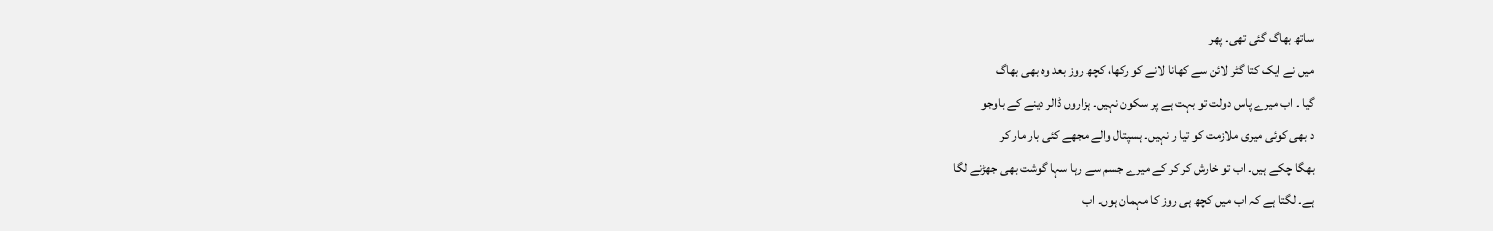ساتھ بھاگ گئی تھی۔ پھر
میں نے ایک کتا گٹر لائن سے کھانا لانے کو رکھا، کچھ روز بعد وہ بھی بھاگ
گیا ۔ اب میرے پاس دولت تو بہت ہے پر سکون نہیں۔ ہزاروں ڈالر دینے کے باوجو
د بھی کوئی میری ملازمت کو تیا ر نہیں۔ ہسپتال والے مجھے کئی بار مار کر
بھگا چکے ہیں۔ اب تو خارش کر کر کے میرے جسم سے رہا سہا گوشت بھی جھڑنے لگا
ہے۔ لگتا ہے کہ اب میں کچھ ہی روز کا مہمان ہوں۔ اب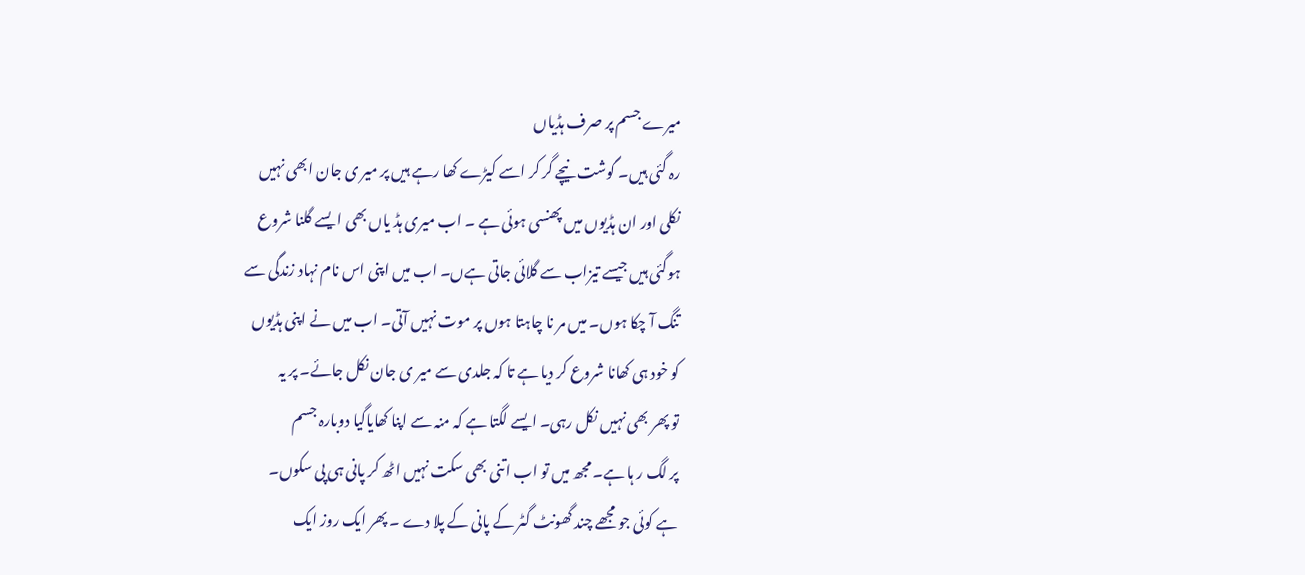میرے جسم پر صرف ہڈیاں
رہ گئی ہیں۔ گوشت نیچے گر کر اسے کیڑے کھا رہے ہیں پر میر ی جان ابھی نہیں
نکلی اور ان ہڈیوں میں پھنسی ہوئی ہے ۔ اب میری ہڈ یاں بھی ا یسے گلنا شروع
ہوگئی ہیں جیسے تیزاب سے گلائی جاتی ہےں۔ اب میں اپنی اس نام نہاد زندگی سے
تنگ آ چکا ہوں۔ میں مر نا چاہتا ہوں پر موت نہیں آتی۔ اب میں نے اپنی ہڈیوں
کو خود ہی کھانا شروع کر دیا ہے تا کہ جلدی سے میر ی جان نکل جائے۔ پر یہ
تو پھر بھی نہیں نکل رہی۔ ایسے لگتا ہے کہ منہ سے اپنا کھایاگیا دوبارہ جسم
پر لگ ر ہا ہے۔ مجھ میں تو اب اتنی بھی سکت نہیں اٹھ کر پانی ہی پی سکوں۔
ہے کوئی جو مجھے چند گھونٹ گٹر کے پانی کے پلا دے ۔ پھر ایک روز ایک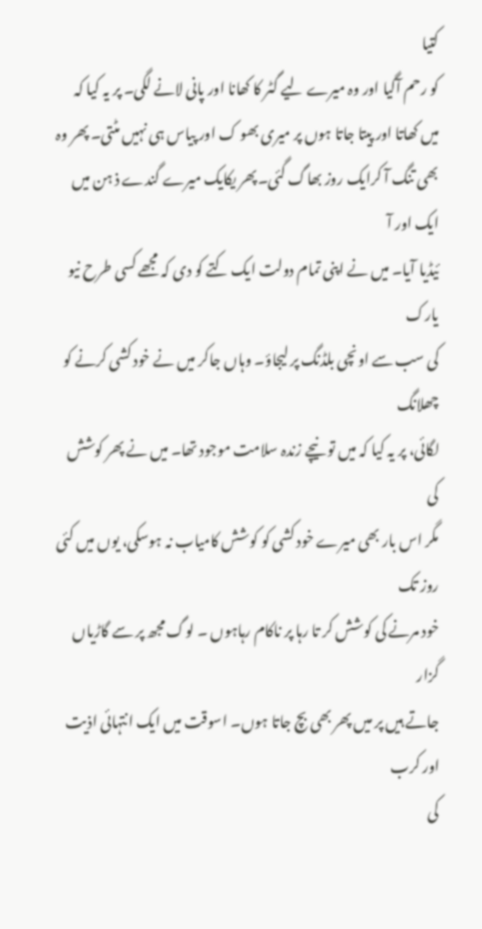کتیا
کو رحم آگیا اور وہ میرے لیے گٹر کا کھانا اور پانی لانے لگی۔ پر یہ کیا کہ
میں کھاتا اور پیتا جاتا ہوں پر میری بھو ک اور پیاس ہی نہیں مٹتی۔ پھر وہ
بھی تنگ آ کرایک روز بھاگ گئی۔پھر یکایک میرے گندے ذ ہن میں ایک اور آ
ئیڈیا آیا۔ میں نے اپنی تمام دولت ایک کتے کو دی کہ مجھے کسی طرح نیو یارک
کی سب سے اونچی بلڈنگ پر لیجاؤ۔ وہاں جاکر میں نے خود کشی کرنے کو چھلانگ
لگائی، پر یہ کیا کہ میں تو نیچے زندہ سلامت موجود تھا۔ میں نے پھر کوشش کی
مگر اس بار بھی میرے خود کشی کو کوشش کامیاب نہ ہوسکی، یوں میں کئی روز تک
خود مرنے کی کوشش کر تا رہا پر ناکام رہاہوں ۔ لوگ مجھ پر سے گاڑیاں گزار
جاتے ہیں پر میں پھر بھی بچ جاتا ہوں۔ اسوقت میں ایک انتہائی اذیت اور کرب
کی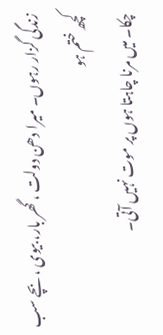زندگی گزار رہوں۔ میرا دھن دولت ، گھر بار، بیوی ، بچے سب کچھ ختم ہو
چکا۔ میں مرنا چاہتا ہوں پر موت نہیں آتی۔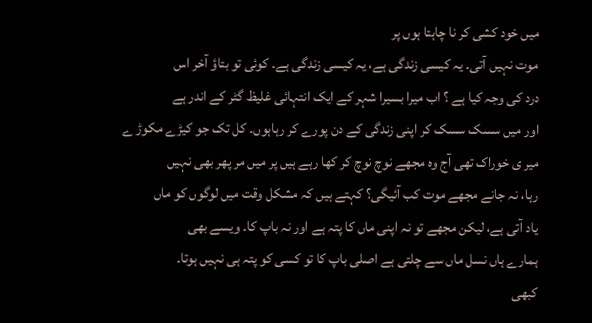میں خود کشی کر نا چاہتا ہوں پر
موت نہیں آتی۔ یہ کیسی زندگی ہے، یہ کیسی زندگی ہے۔ کوئی تو بتاؤ آخر اس
درد کی وجہ کیا ہے ؟ اب میرا بسیرا شہر کے ایک انتہائی غلیظ گٹر کے اندر ہے
اور میں سسک سسک کر اپنی زندگی کے دن پورے کر رہاہوں۔ کل تک جو کیڑے مکوڑ ے
میر ی خوراک تھی آج وہ مجھے نوچ نوچ کر کھا رہے ہیں پر میں مر پھر بھی نہیں
رہا، نہ جانے مجھے موت کب آئیگی؟ کہتے ہیں کہ مشکل وقت میں لوگوں کو ماں
یاد آتی ہے، لیکن مجھے تو نہ اپنی ماں کا پتہ ہے اور نہ باپ کا۔ ویسے بھی
ہمارے ہاں نسل ماں سے چلتی ہے اصلی باپ کا تو کسی کو پتہ ہی نہیں ہوتا۔
کبھی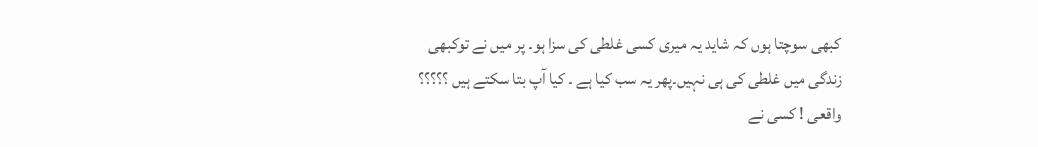کبھی سوچتا ہوں کہ شاید یہ میری کسی غلطی کی سزا ہو۔ پر میں نے توکبھی
زندگی میں غلطی کی ہی نہیں۔پھر یہ سب کیا ہے ۔ کیا آپ بتا سکتے ہیں ؟؟؟؟؟
واقعی ! کسی نے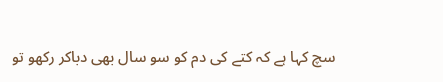سچ کہا ہے کہ کتے کی دم کو سو سال بھی دباکر رکھو تو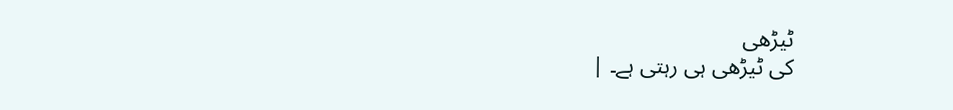ٹیڑھی
کی ٹیڑھی ہی رہتی ہے۔ |